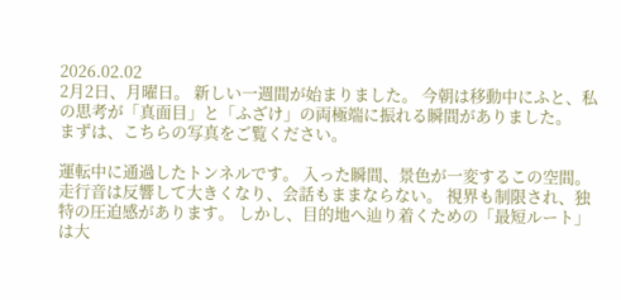2026.02.02
2月2日、月曜日。 新しい一週間が始まりました。 今朝は移動中にふと、私の思考が「真面目」と「ふざけ」の両極端に振れる瞬間がありました。
まずは、こちらの写真をご覧ください。

運転中に通過したトンネルです。 入った瞬間、景色が一変するこの空間。 走行音は反響して大きくなり、会話もままならない。 視界も制限され、独特の圧迫感があります。 しかし、目的地へ辿り着くための「最短ルート」は大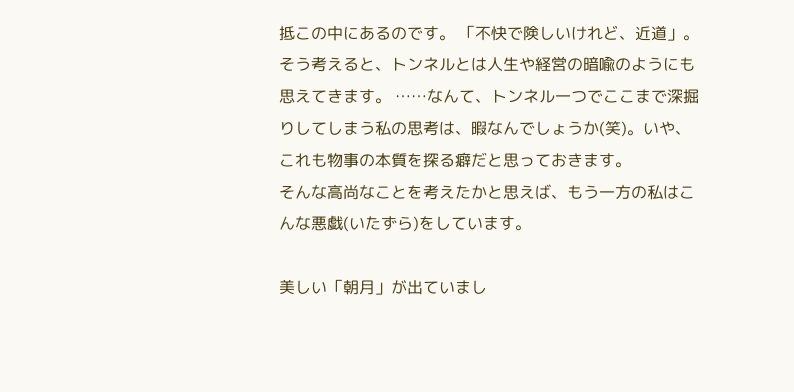抵この中にあるのです。 「不快で険しいけれど、近道」。 そう考えると、トンネルとは人生や経営の暗喩のようにも思えてきます。 ……なんて、トンネル一つでここまで深掘りしてしまう私の思考は、暇なんでしょうか(笑)。いや、これも物事の本質を探る癖だと思っておきます。
そんな高尚なことを考えたかと思えば、もう一方の私はこんな悪戯(いたずら)をしています。

美しい「朝月」が出ていまし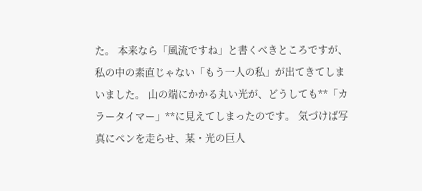た。 本来なら「風流ですね」と書くべきところですが、私の中の素直じゃない「もう一人の私」が出てきてしまいました。 山の端にかかる丸い光が、どうしても**「カラータイマー」**に見えてしまったのです。 気づけば写真にペンを走らせ、某・光の巨人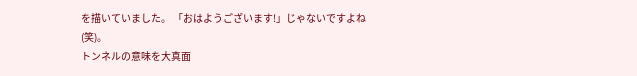を描いていました。 「おはようございます!」じゃないですよね(笑)。
トンネルの意味を大真面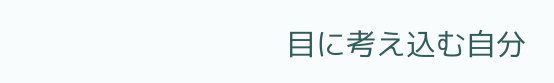目に考え込む自分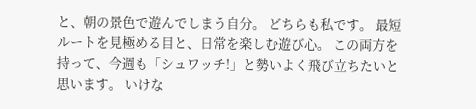と、朝の景色で遊んでしまう自分。 どちらも私です。 最短ルートを見極める目と、日常を楽しむ遊び心。 この両方を持って、今週も「シュワッチ!」と勢いよく飛び立ちたいと思います。 いけな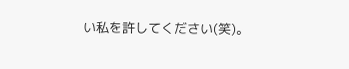い私を許してください(笑)。